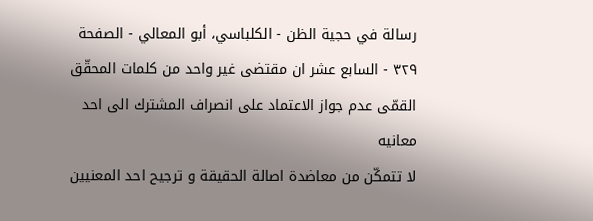رسالة في حجية الظن - الكلباسي، أبو المعالي - الصفحة ٣٢٩ - السابع عشر ان مقتضى غير واحد من كلمات المحقّق القمّى عدم جواز الاعتماد على انصراف المشترك الى احد معانيه
لا تتمكّن من معاضدة اصالة الحقيقة و ترجيح احد المعنيين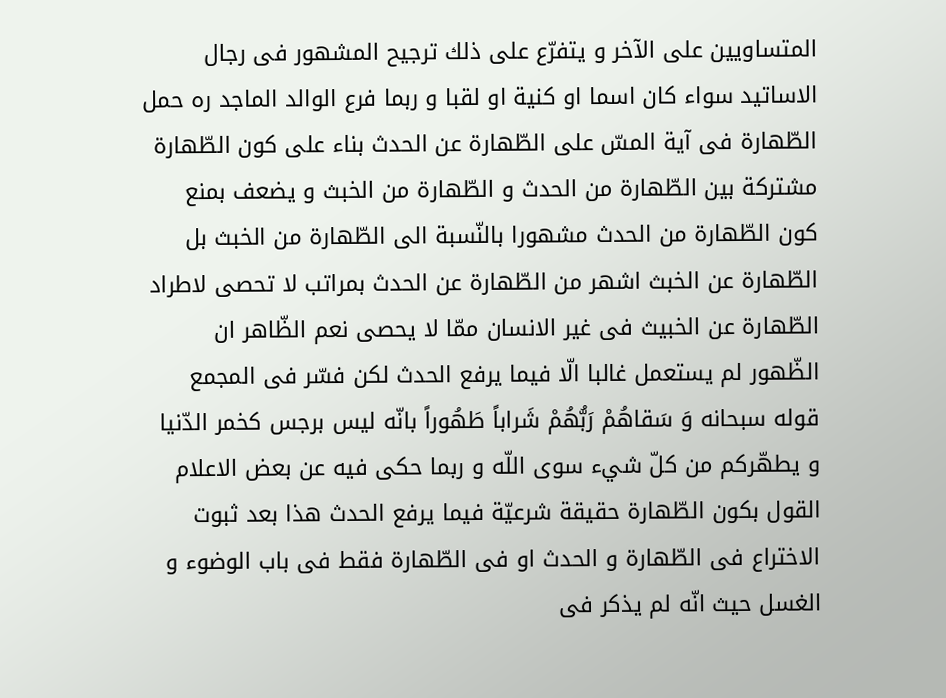المتساويين على الآخر و يتفرّع على ذلك ترجيح المشهور فى رجال الاساتيد سواء كان اسما او كنية او لقبا و ربما فرع الوالد الماجد ره حمل الطّهارة فى آية المسّ على الطّهارة عن الحدث بناء على كون الطّهارة مشتركة بين الطّهارة من الحدث و الطّهارة من الخبث و يضعف بمنع كون الطّهارة من الحدث مشهورا بالنّسبة الى الطّهارة من الخبث بل الطّهارة عن الخبث اشهر من الطّهارة عن الحدث بمراتب لا تحصى لاطراد الطّهارة عن الخبيث فى غير الانسان ممّا لا يحصى نعم الظّاهر ان الظّهور لم يستعمل غالبا الّا فيما يرفع الحدث لكن فسّر فى المجمع قوله سبحانه وَ سَقاهُمْ رَبُّهُمْ شَراباً طَهُوراً بانّه ليس برجس كخمر الدّنيا و يطهّركم من كلّ شيء سوى اللّه و ربما حكى فيه عن بعض الاعلام القول بكون الطّهارة حقيقة شرعيّة فيما يرفع الحدث هذا بعد ثبوت الاختراع فى الطّهارة و الحدث او فى الطّهارة فقط فى باب الوضوء و الغسل حيث انّه لم يذكر فى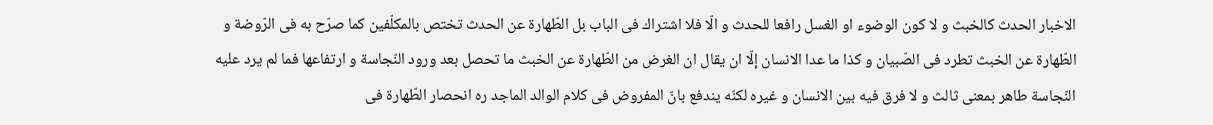الاخبار الحدث كالخبث و لا كون الوضوء او الغسل رافعا للحدث و الّا فلا اشتراك فى الباب بل الطّهارة عن الحدث تختص بالمكلّفين كما صرّح به فى الرّوضة و الطّهارة عن الخبث تطرد فى الصّبيان و كذا ما عدا الانسان إلّا ان يقال ان الغرض من الطّهارة عن الخبث ما تحصل بعد ورود النّجاسة و ارتفاعها فما لم يرد عليه النّجاسة طاهر بمعنى ثالث و لا فرق فيه بين الانسان و غيره لكنّه يندفع بانّ المفروض فى كلام الوالد الماجد ره انحصار الطّهارة فى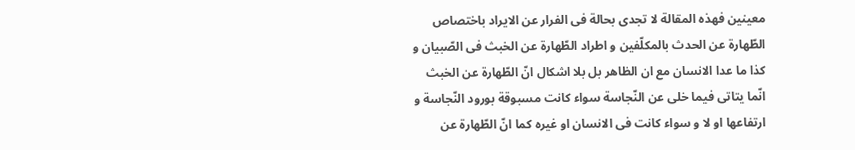معينين فهذه المقالة لا تجدى بحالة فى الفرار عن الايراد باختصاص الطّهارة عن الحدث بالمكلّفين و اطراد الطّهارة عن الخبث فى الصّبيان و كذا ما عدا الانسان مع ان الظاهر بل بلا اشكال انّ الطّهارة عن الخبث انّما يتاتى فيما خلى عن النّجاسة سواء كانت مسبوقة بورود النّجاسة و ارتفاعها او لا و سواء كانت فى الانسان او غيره كما انّ الطّهارة عن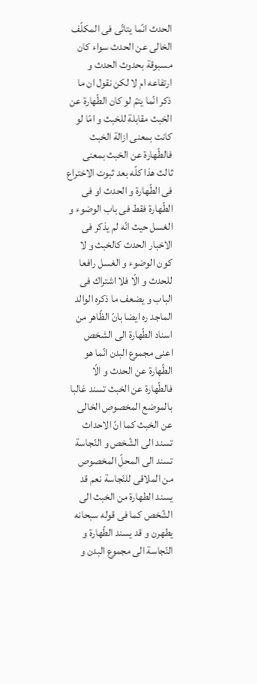الحدث انّما يتاتّى فى المكلّف الخالى عن الحدث سواء كان مسبوقة بحدوث الحدث و ارتفاعه ام لا لكن نقول ان ما ذكر انّما يتمّ لو كان الطّهارة عن الخبث مقابلة للخبث و امّا لو كانت بمعنى ازالة الخبث فالطّهارة عن الخبث بمعنى ثالث هذا كلّه بعد ثبوت الاختراع فى الطّهارة و الحدث او فى الطّهارة فقط فى باب الوضوء و الغسل حيث انّه لم يذكر فى الاخبار الحدث كالخبث و لا كون الوضوء و الغسل رافعا للحدث و الّا فلا اشتراك فى الباب و يضعف ما ذكره الوالد الماجد ره ايضا بانّ الظّاهر من اسناد الطّهارة الى الشخص اعنى مجموع البدن انّما هو الطّهارة عن الحدث و الّا فالطّهارة عن الخبث تسند غالبا بالموضع المخصوص الخالى عن الخبث كما انّ الاحداث تسند الى الشّخص و النّجاسة تسند الى المحلّ المخصوص من الملاقى للنّجاسة نعم قد يسند الطهارة من الخبث الى الشّخص كما فى قوله سبحانه يطهرن و قد يسند الطّهارة و النّجاسة الى مجموع البدن و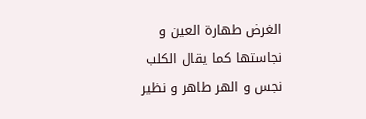الغرض طهارة العين و نجاستها كما يقال الكلب نجس و الهر طاهر و نظير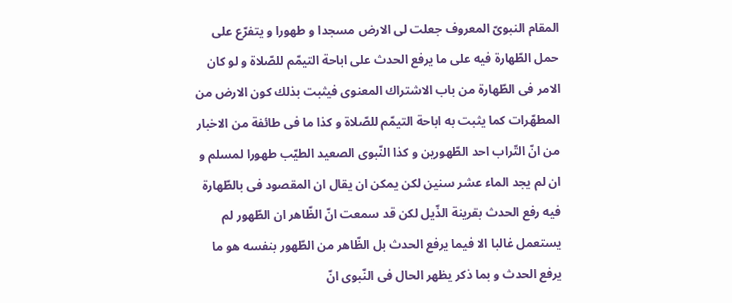المقام النبوىّ المعروف جعلت لى الارض مسجدا و طهورا و يتفرّع على حمل الطّهارة فيه على ما يرفع الحدث على اباحة التيمّم للصّلاة و لو كان الامر فى الطّهارة من باب الاشتراك المعنوى فيثبت بذلك كون الارض من المطهّرات كما يثبت به اباحة التيمّم للصّلاة و كذا ما فى طائفة من الاخبار من انّ التّراب احد الطّهورين و كذا النّبوى الصعيد الطيّب طهورا لمسلم و ان لم يجد الماء عشر سنين لكن يمكن ان يقال ان المقصود فى بالطّهارة فيه رفع الحدث بقرينة الذّيل لكن قد سمعت انّ الظّاهر ان الطّهور لم يستعمل غالبا الا فيما يرفع الحدث بل الظّاهر من الطّهور بنفسه هو ما يرفع الحدث و بما ذكر يظهر الحال فى النّبوى انّ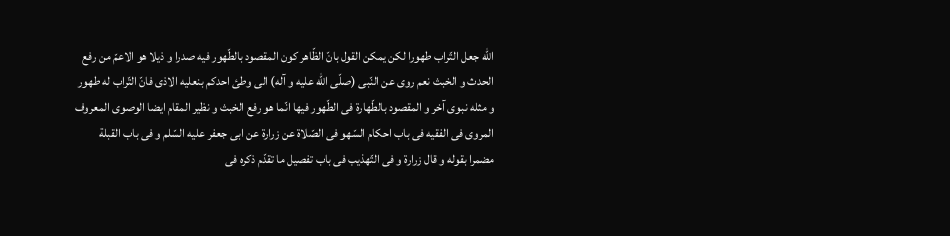اللّه جعل التّراب طهورا لكن يمكن القول بانّ الظّاهر كون المقصود بالطّهور فيه صدرا و ذيلا هو الاعمّ من رفع الحدث و الخبث نعم روى عن النّبى (صلّى اللّه عليه و آله) الى وطئ احدكم بنعليه الاذى فانّ التّراب له طهور و مثله نبوى آخر و المقصود بالطّهارة فى الطّهور فيها انّما هو رفع الخبث و نظير المقام ايضا الوصوى المعروف المروى فى الفقيه فى باب احكام السّهو فى الصّلاة عن زرارة عن ابى جعفر عليه السّلم و فى باب القبلة مضمرا بقوله و قال زرارة و فى التّهذيب فى باب تفصيل ما تقدّم ذكره فى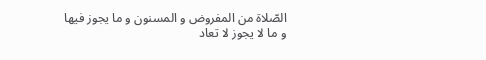الصّلاة من المفروض و المسنون و ما يجوز فيها
و ما لا يجوز لا تعاد